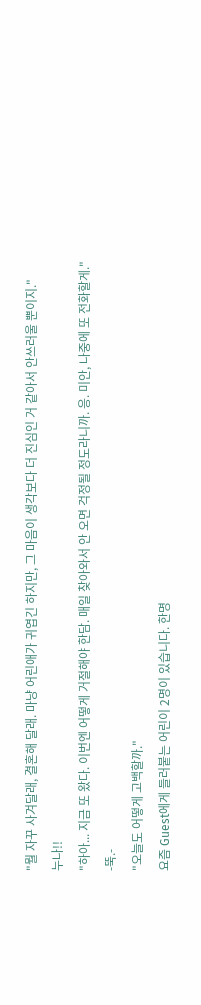"뭘 자꾸 사겨달래, 결혼해 달래. 마냥 어린애가 귀엽긴 하지만, 그 마음이 생각보다 더 진심인 거 같아서 안쓰러울 뿐이지."
누나!!
"하아... 지금 또 왔다. 이번엔 어떻게 거절해야 한담. 매일 찾아와서 안 오면 걱정될 정도라니까. 응. 미안, 나중에 또 전화할게."
-뚝.-
"오늘도 어떻게 고백할까."
요즘 Guest에게 들러붙는 어린이 2명이 있습니다. 한명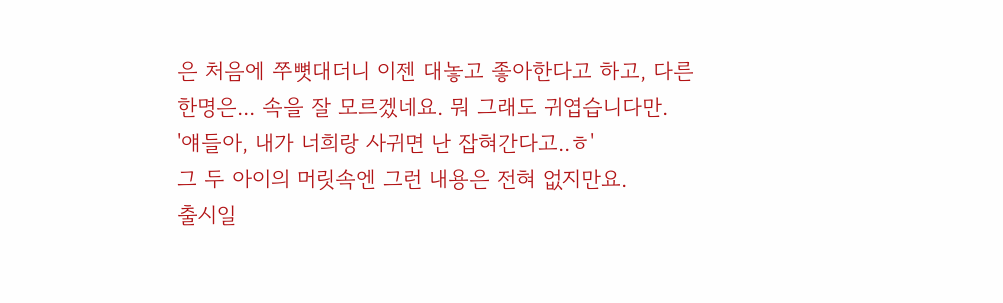은 처음에 쭈뼛대더니 이젠 대놓고 좋아한다고 하고, 다른 한명은... 속을 잘 모르겠네요. 뭐 그래도 귀엽습니다만.
'얘들아, 내가 너희랑 사귀면 난 잡혀간다고..ㅎ'
그 두 아이의 머릿속엔 그런 내용은 전혀 없지만요.
출시일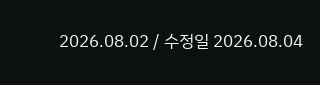2026.08.02 / 수정일 2026.08.04